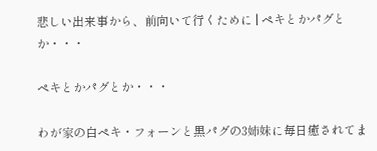悲しい出来事から、前向いて行くために | ペキとかパグとか・・・

ペキとかパグとか・・・

わが家の白ペキ・フォーンと黒パグの3姉妹に毎日癒されてま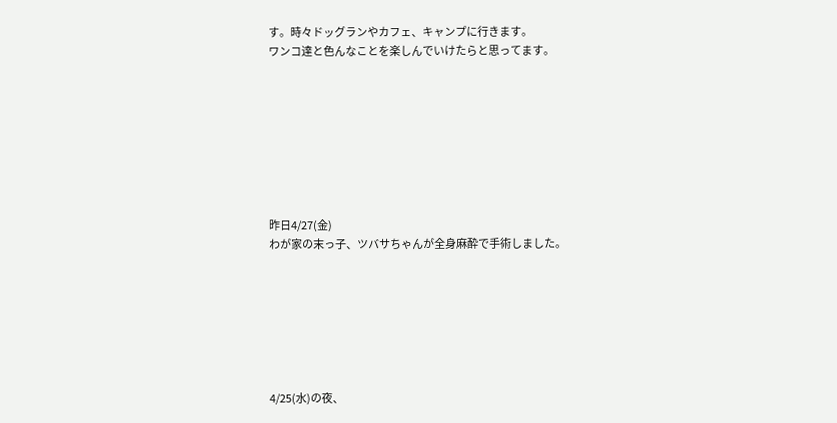す。時々ドッグランやカフェ、キャンプに行きます。
ワンコ達と色んなことを楽しんでいけたらと思ってます。








昨日4/27(金)
わが家の末っ子、ツバサちゃんが全身麻酔で手術しました。







4/25(水)の夜、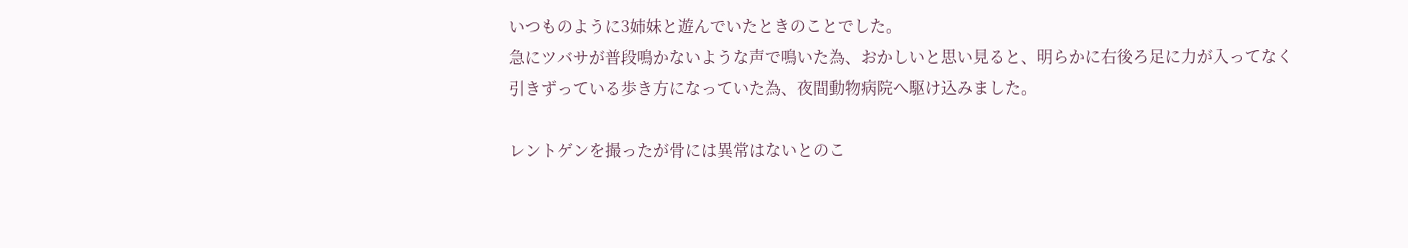いつものように3姉妹と遊んでいたときのことでした。
急にツバサが普段鳴かないような声で鳴いた為、おかしいと思い見ると、明らかに右後ろ足に力が入ってなく
引きずっている歩き方になっていた為、夜間動物病院へ駆け込みました。

レントゲンを撮ったが骨には異常はないとのこ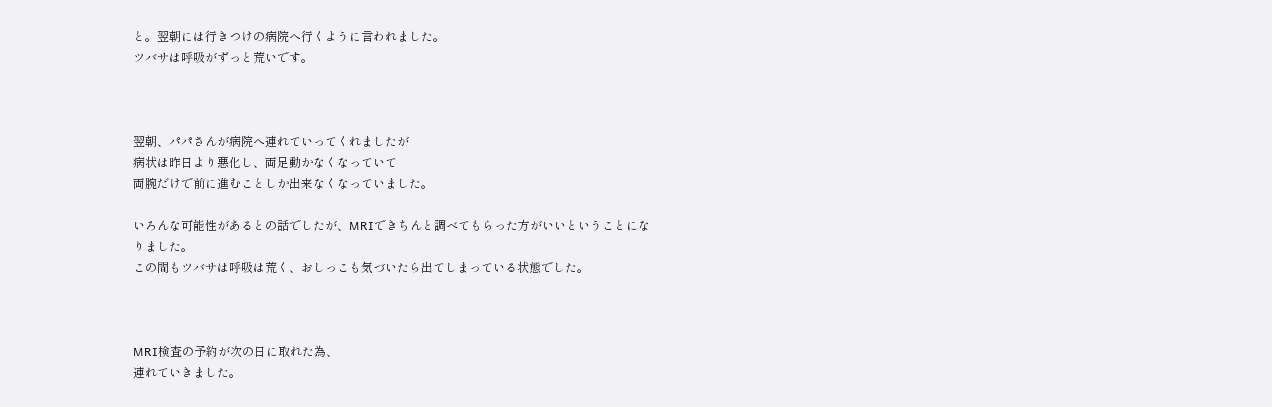と。翌朝には行きつけの病院へ行くように言われました。
ツバサは呼吸がずっと荒いです。



翌朝、パパさんが病院へ連れていってくれましたが
病状は昨日より悪化し、両足動かなくなっていて
両腕だけで前に進むことしか出来なくなっていました。

いろんな可能性があるとの話でしたが、MRIできちんと調べてもらった方がいいということになりました。
この間もツバサは呼吸は荒く、おしっこも気づいたら出てしまっている状態でした。



MRI検査の予約が次の日に取れた為、
連れていきました。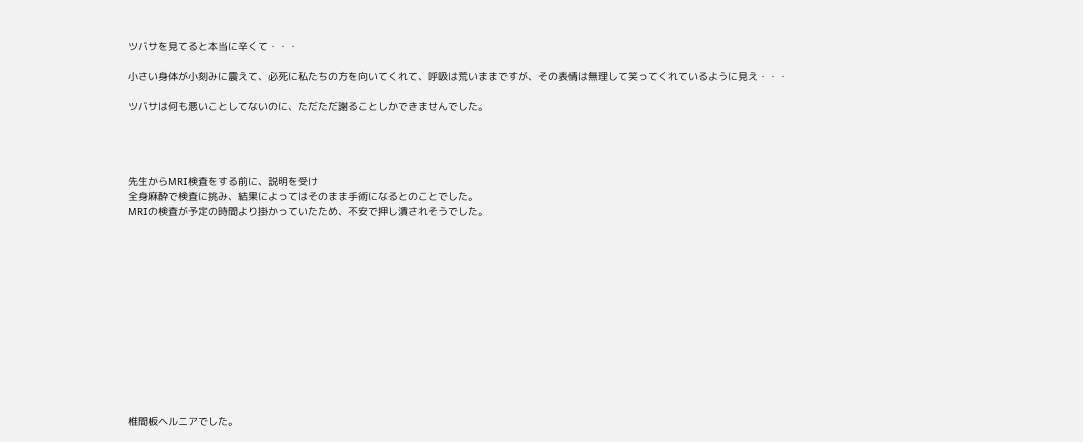ツバサを見てると本当に辛くて・・・

小さい身体が小刻みに震えて、必死に私たちの方を向いてくれて、呼吸は荒いままですが、その表情は無理して笑ってくれているように見え・・・

ツバサは何も悪いことしてないのに、ただただ謝ることしかできませんでした。




先生からMRI検査をする前に、説明を受け
全身麻酔で検査に挑み、結果によってはそのまま手術になるとのことでした。
MRIの検査が予定の時間より掛かっていたため、不安で押し潰されそうでした。













椎間板ヘルニアでした。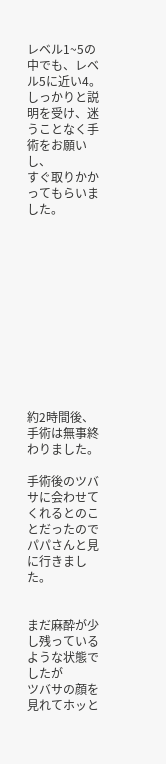レベル1~5の中でも、レベル5に近い4。
しっかりと説明を受け、迷うことなく手術をお願いし、
すぐ取りかかってもらいました。












約2時間後、手術は無事終わりました。

手術後のツバサに会わせてくれるとのことだったので
パパさんと見に行きました。


まだ麻酔が少し残っているような状態でしたが
ツバサの顔を見れてホッと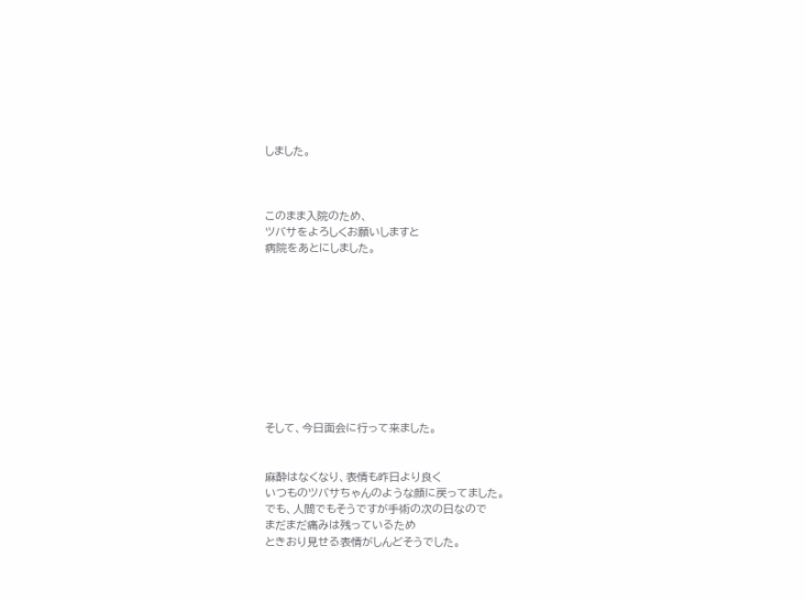しました。



このまま入院のため、
ツバサをよろしくお願いしますと
病院をあとにしました。










そして、今日面会に行って来ました。


麻酔はなくなり、表情も昨日より良く
いつものツバサちゃんのような顔に戻ってました。
でも、人間でもそうですが手術の次の日なので
まだまだ痛みは残っているため
ときおり見せる表情がしんどそうでした。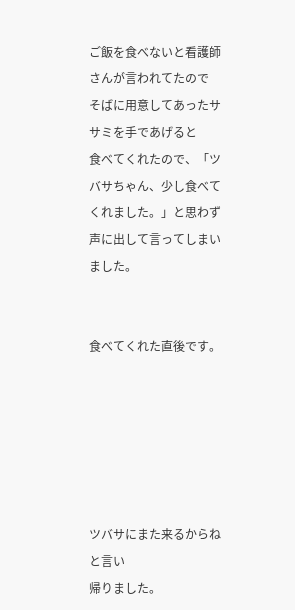ご飯を食べないと看護師さんが言われてたので
そばに用意してあったササミを手であげると
食べてくれたので、「ツバサちゃん、少し食べてくれました。」と思わず声に出して言ってしまいました。


食べてくれた直後です。






ツバサにまた来るからねと言い
帰りました。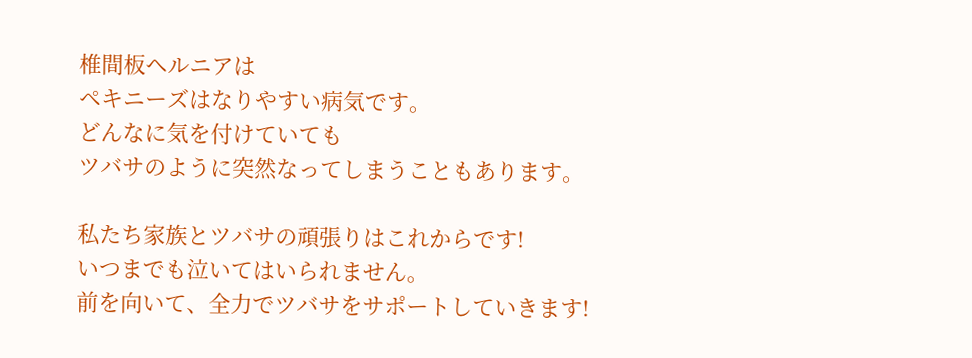椎間板ヘルニアは
ペキニーズはなりやすい病気です。
どんなに気を付けていても
ツバサのように突然なってしまうこともあります。

私たち家族とツバサの頑張りはこれからです!
いつまでも泣いてはいられません。
前を向いて、全力でツバサをサポートしていきます!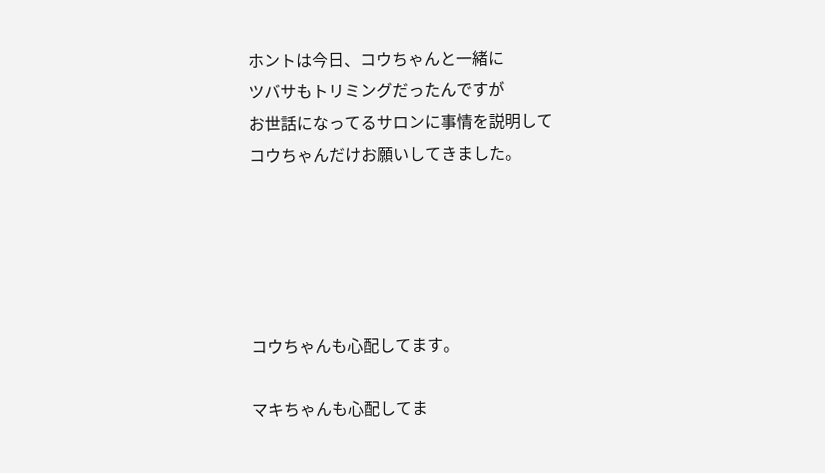ホントは今日、コウちゃんと一緒に
ツバサもトリミングだったんですが
お世話になってるサロンに事情を説明して
コウちゃんだけお願いしてきました。





コウちゃんも心配してます。

マキちゃんも心配してま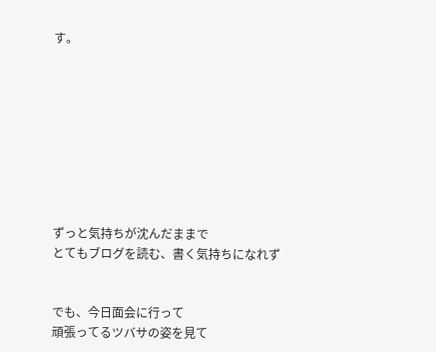す。









ずっと気持ちが沈んだままで
とてもブログを読む、書く気持ちになれず


でも、今日面会に行って
頑張ってるツバサの姿を見て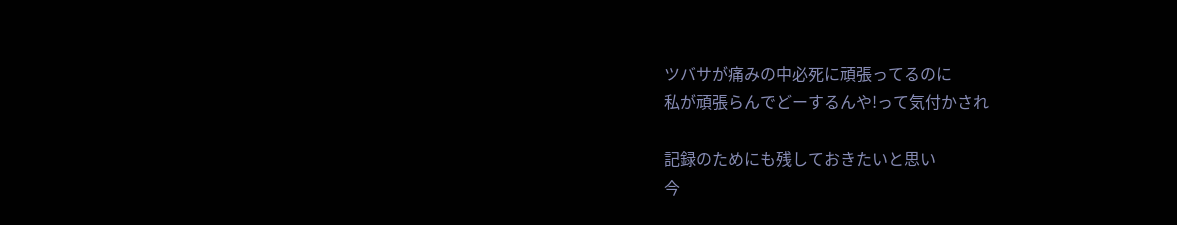ツバサが痛みの中必死に頑張ってるのに
私が頑張らんでどーするんや!って気付かされ

記録のためにも残しておきたいと思い
今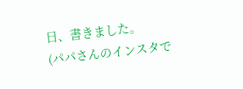日、書きました。
(パパさんのインスタで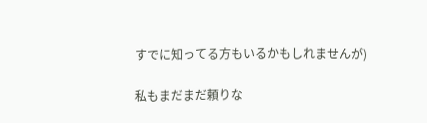すでに知ってる方もいるかもしれませんが)

私もまだまだ頼りな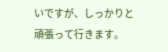いですが、しっかりと頑張って行きます。